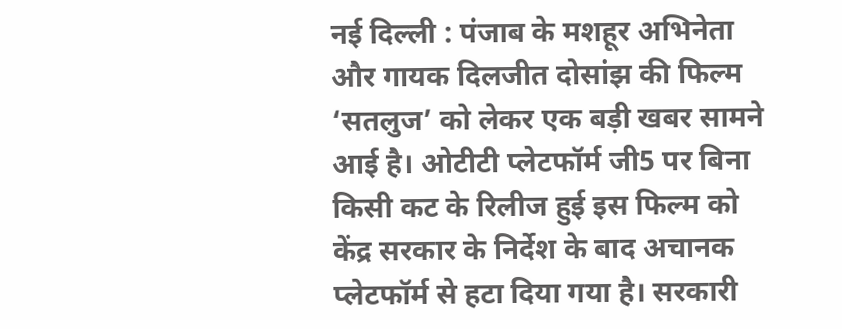नई दिल्ली : पंजाब के मशहूर अभिनेता और गायक दिलजीत दोसांझ की फिल्म ‘सतलुज’ को लेकर एक बड़ी खबर सामने आई है। ओटीटी प्लेटफॉर्म जी5 पर बिना किसी कट के रिलीज हुई इस फिल्म को केंद्र सरकार के निर्देश के बाद अचानक प्लेटफॉर्म से हटा दिया गया है। सरकारी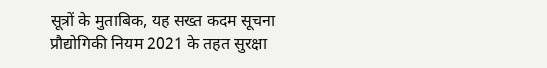सूत्रों के मुताबिक, यह सख्त कदम सूचना प्रौद्योगिकी नियम 2021 के तहत सुरक्षा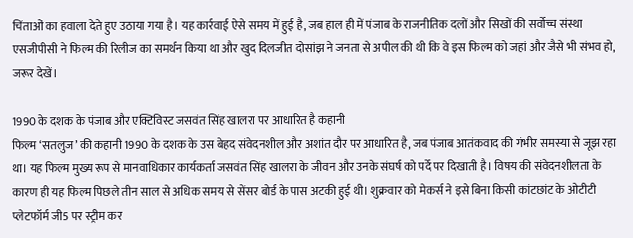चिंताओं का हवाला देते हुए उठाया गया है। यह कार्रवाई ऐसे समय में हुई है, जब हाल ही में पंजाब के राजनीतिक दलों और सिखों की सर्वोच्च संस्था एसजीपीसी ने फिल्म की रिलीज का समर्थन किया था और खुद दिलजीत दोसांझ ने जनता से अपील की थी कि वे इस फिल्म को जहां और जैसे भी संभव हो, जरूर देखें।

1990 के दशक के पंजाब और एक्टिविस्ट जसवंत सिंह खालरा पर आधारित है कहानी
फिल्म ‘सतलुज’ की कहानी 1990 के दशक के उस बेहद संवेदनशील और अशांत दौर पर आधारित है, जब पंजाब आतंकवाद की गंभीर समस्या से जूझ रहा था। यह फिल्म मुख्य रूप से मानवाधिकार कार्यकर्ता जसवंत सिंह खालरा के जीवन और उनके संघर्ष को पर्दे पर दिखाती है। विषय की संवेदनशीलता के कारण ही यह फिल्म पिछले तीन साल से अधिक समय से सेंसर बोर्ड के पास अटकी हुई थी। शुक्रवार को मेकर्स ने इसे बिना किसी कांटछांट के ओटीटी प्लेटफॉर्म जी5 पर स्ट्रीम कर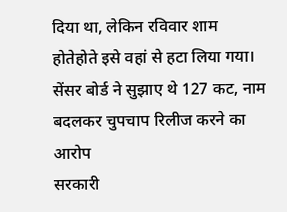दिया था, लेकिन रविवार शाम होतेहोते इसे वहां से हटा लिया गया।
सेंसर बोर्ड ने सुझाए थे 127 कट, नाम बदलकर चुपचाप रिलीज करने का आरोप
सरकारी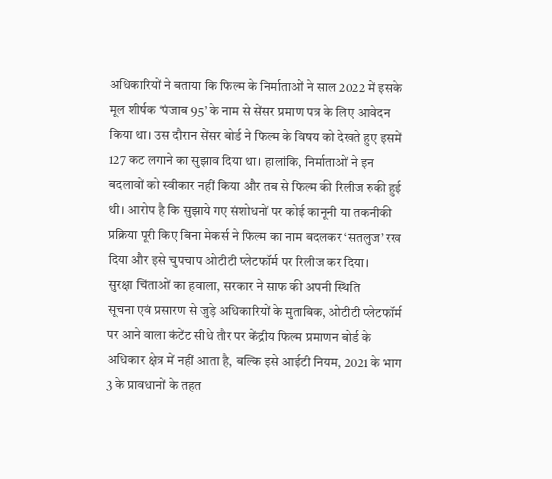अधिकारियों ने बताया कि फिल्म के निर्माताओं ने साल 2022 में इसके मूल शीर्षक ‘पंजाब 95’ के नाम से सेंसर प्रमाण पत्र के लिए आवेदन किया था। उस दौरान सेंसर बोर्ड ने फिल्म के विषय को देखते हुए इसमें 127 कट लगाने का सुझाव दिया था। हालांकि, निर्माताओं ने इन बदलावों को स्वीकार नहीं किया और तब से फिल्म की रिलीज रुकी हुई थी। आरोप है कि सुझाये गए संशोधनों पर कोई कानूनी या तकनीकी प्रक्रिया पूरी किए बिना मेकर्स ने फिल्म का नाम बदलकर ‘सतलुज’ रख दिया और इसे चुपचाप ओटीटी प्लेटफॉर्म पर रिलीज कर दिया।
सुरक्षा चिंताओं का हवाला, सरकार ने साफ की अपनी स्थिति
सूचना एवं प्रसारण से जुड़े अधिकारियों के मुताबिक, ओटीटी प्लेटफॉर्म पर आने वाला कंटेंट सीधे तौर पर केंद्रीय फिल्म प्रमाणन बोर्ड के अधिकार क्षेत्र में नहीं आता है, बल्कि इसे आईटी नियम, 2021 के भाग 3 के प्रावधानों के तहत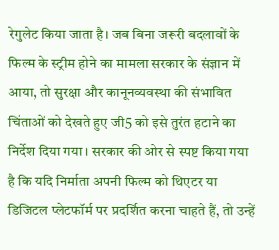रेगुलेट किया जाता है। जब बिना जरूरी बदलावों के फिल्म के स्ट्रीम होने का मामला सरकार के संज्ञान में आया, तो सुरक्षा और कानूनव्यवस्था की संभावित चिंताओं को देखते हुए जी5 को इसे तुरंत हटाने का निर्देश दिया गया। सरकार की ओर से स्पष्ट किया गया है कि यदि निर्माता अपनी फिल्म को थिएटर या डिजिटल प्लेटफॉर्म पर प्रदर्शित करना चाहते हैं, तो उन्हें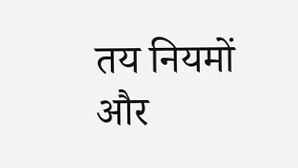तय नियमों और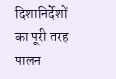दिशानिर्देशों का पूरी तरह पालन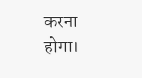करना होगा।